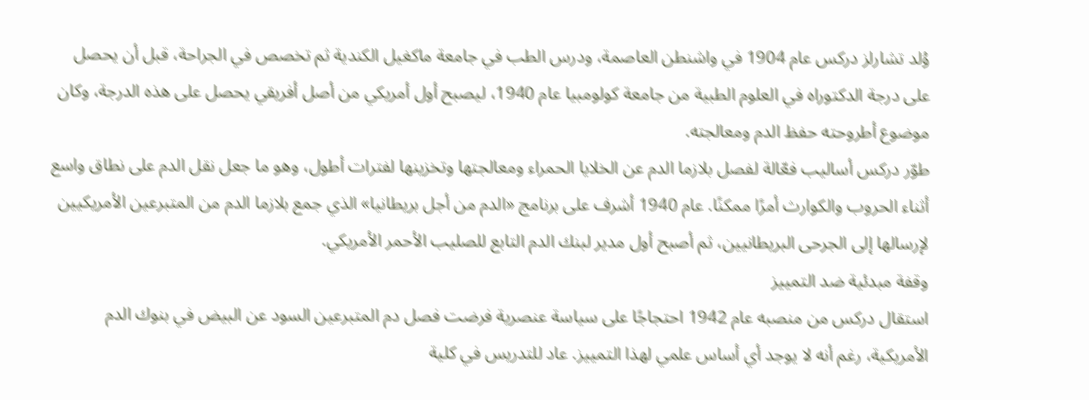وُلد تشارلز دركس عام 1904 في واشنطن العاصمة، ودرس الطب في جامعة ماكغيل الكندية ثم تخصص في الجراحة، قبل أن يحصل على درجة الدكتوراه في العلوم الطبية من جامعة كولومبيا عام 1940، ليصبح أول أمريكي من أصل أفريقي يحصل على هذه الدرجة، وكان موضوع أطروحته حفظ الدم ومعالجته.
طوّر دركس أساليب فعّالة لفصل بلازما الدم عن الخلايا الحمراء ومعالجتها وتخزينها لفترات أطول، وهو ما جعل نقل الدم على نطاق واسع أثناء الحروب والكوارث أمرًا ممكنًا. عام 1940 أشرف على برنامج «الدم من أجل بريطانيا» الذي جمع بلازما الدم من المتبرعين الأمريكيين لإرسالها إلى الجرحى البريطانيين، ثم أصبح أول مدير لبنك الدم التابع للصليب الأحمر الأمريكي.
وقفة مبدئية ضد التمييز
استقال دركس من منصبه عام 1942 احتجاجًا على سياسة عنصرية فرضت فصل دم المتبرعين السود عن البيض في بنوك الدم الأمريكية، رغم أنه لا يوجد أي أساس علمي لهذا التمييز. عاد للتدريس في كلية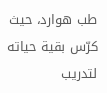طب هوارد، حيث كرّس بقية حياته لتدريب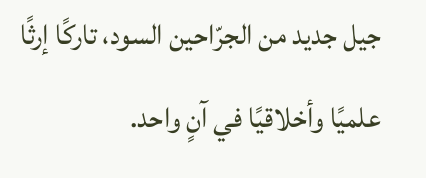جيل جديد من الجرّاحين السود، تاركًا إرثًا علميًا وأخلاقيًا في آنٍ واحد.